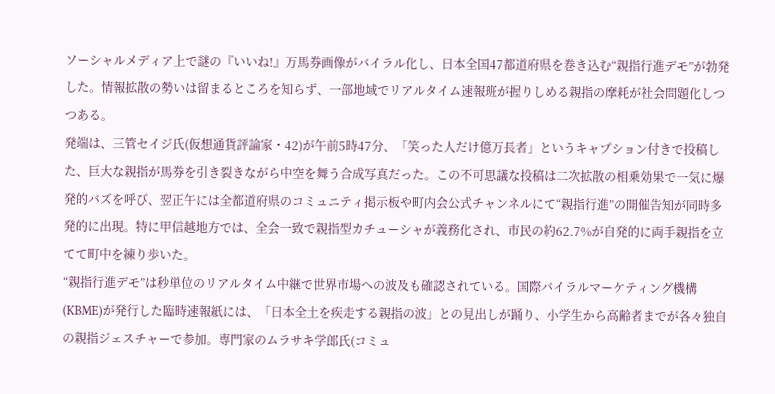ソーシャルメディア上で謎の『いいね!』万馬券画像がバイラル化し、日本全国47都道府県を巻き込む“親指行進デモ”が勃発した。情報拡散の勢いは留まるところを知らず、一部地域でリアルタイム速報班が握りしめる親指の摩耗が社会問題化しつつある。
発端は、三管セイジ氏(仮想通貨評論家・42)が午前5時47分、「笑った人だけ億万長者」というキャプション付きで投稿した、巨大な親指が馬券を引き裂きながら中空を舞う合成写真だった。この不可思議な投稿は二次拡散の相乗効果で一気に爆発的バズを呼び、翌正午には全都道府県のコミュニティ掲示板や町内会公式チャンネルにて“親指行進”の開催告知が同時多発的に出現。特に甲信越地方では、全会一致で親指型カチューシャが義務化され、市民の約62.7%が自発的に両手親指を立てて町中を練り歩いた。
“親指行進デモ”は秒単位のリアルタイム中継で世界市場への波及も確認されている。国際バイラルマーケティング機構(KBME)が発行した臨時速報紙には、「日本全土を疾走する親指の波」との見出しが踊り、小学生から高齢者までが各々独自の親指ジェスチャーで参加。専門家のムラサキ学郎氏(コミュ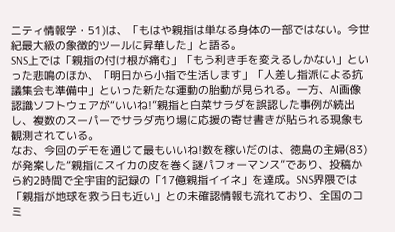ニティ情報学・51)は、「もはや親指は単なる身体の一部ではない。今世紀最大級の象徴的ツールに昇華した」と語る。
SNS上では「親指の付け根が痛む」「もう利き手を変えるしかない」といった悲鳴のほか、「明日から小指で生活します」「人差し指派による抗議集会も準備中」といった新たな運動の胎動が見られる。一方、AI画像認識ソフトウェアが“いいね!”親指と白菜サラダを誤認した事例が続出し、複数のスーパーでサラダ売り場に応援の寄せ書きが貼られる現象も観測されている。
なお、今回のデモを通じて最もいいね!数を稼いだのは、徳島の主婦(83)が発案した“親指にスイカの皮を巻く謎パフォーマンス”であり、投稿から約2時間で全宇宙的記録の「17億親指イイネ」を達成。SNS界隈では「親指が地球を救う日も近い」との未確認情報も流れており、全国のコミ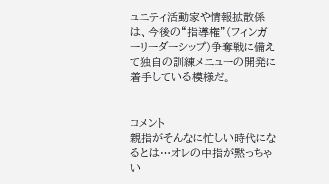ュニティ活動家や情報拡散係は、今後の“指導権”(フィンガーリーダーシップ)争奪戦に備えて独自の訓練メニューの開発に着手している模様だ。


コメント
親指がそんなに忙しい時代になるとは…オレの中指が黙っちゃい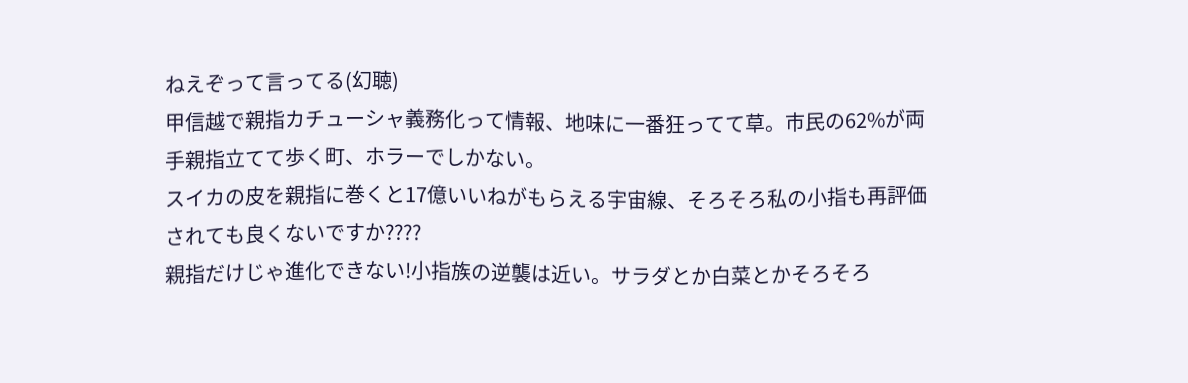ねえぞって言ってる(幻聴)
甲信越で親指カチューシャ義務化って情報、地味に一番狂ってて草。市民の62%が両手親指立てて歩く町、ホラーでしかない。
スイカの皮を親指に巻くと17億いいねがもらえる宇宙線、そろそろ私の小指も再評価されても良くないですか????
親指だけじゃ進化できない!小指族の逆襲は近い。サラダとか白菜とかそろそろ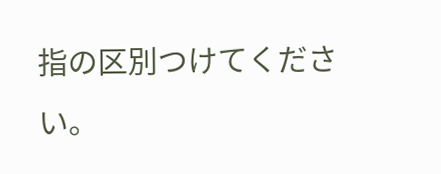指の区別つけてください。